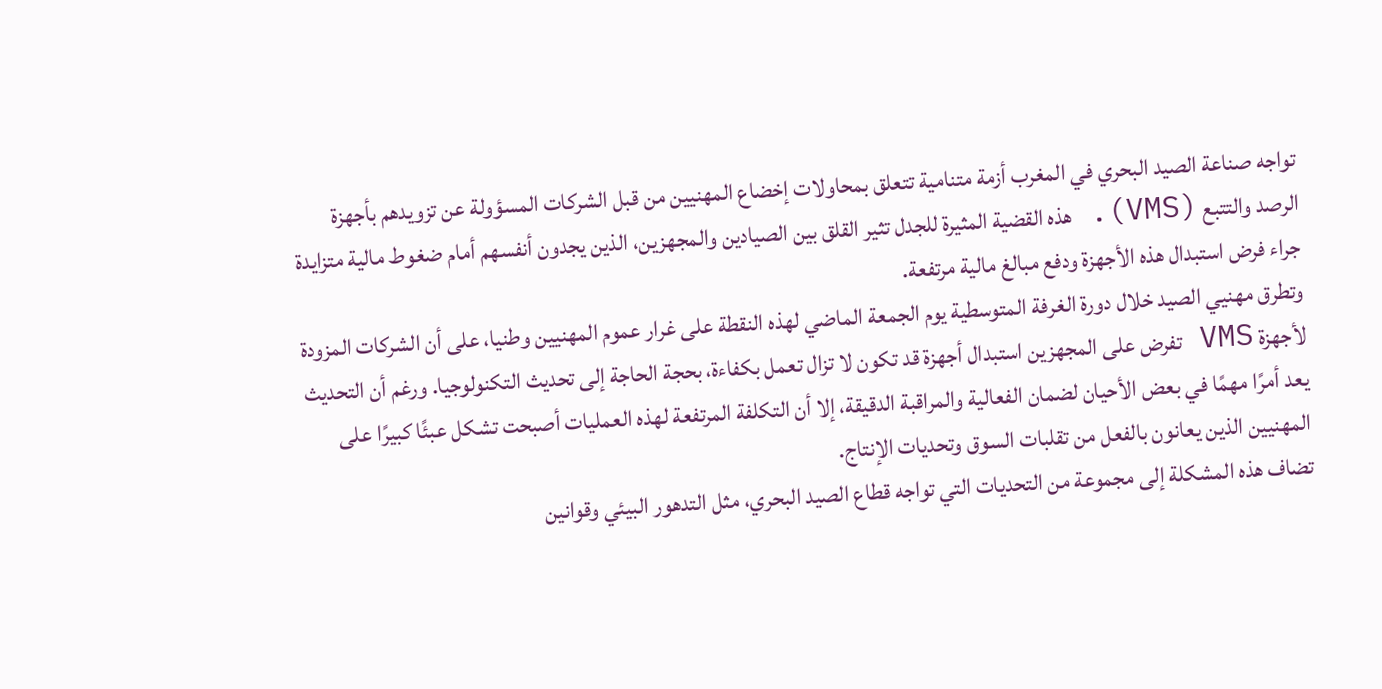تواجه صناعة الصيد البحري في المغرب أزمة متنامية تتعلق بمحاولات إخضاع المهنيين من قبل الشركات المسؤولة عن تزويدهم بأجهزة الرصد والتتبع (VMS). هذه القضية المثيرة للجدل تثير القلق بين الصيادين والمجهزين، الذين يجدون أنفسهم أمام ضغوط مالية متزايدة جراء فرض استبدال هذه الأجهزة ودفع مبالغ مالية مرتفعة.
وتطرق مهنيي الصيد خلال دورة الغرفة المتوسطية يوم الجمعة الماضي لهذه النقطة على غرار عموم المهنيين وطنيا، على أن الشركات المزودة لأجهزة VMS تفرض على المجهزين استبدال أجهزة قد تكون لا تزال تعمل بكفاءة، بحجة الحاجة إلى تحديث التكنولوجيا. ورغم أن التحديث يعد أمرًا مهمًا في بعض الأحيان لضمان الفعالية والمراقبة الدقيقة، إلا أن التكلفة المرتفعة لهذه العمليات أصبحت تشكل عبئًا كبيرًا على المهنيين الذين يعانون بالفعل من تقلبات السوق وتحديات الإنتاج.
تضاف هذه المشكلة إلى مجموعة من التحديات التي تواجه قطاع الصيد البحري، مثل التدهور البيئي وقوانين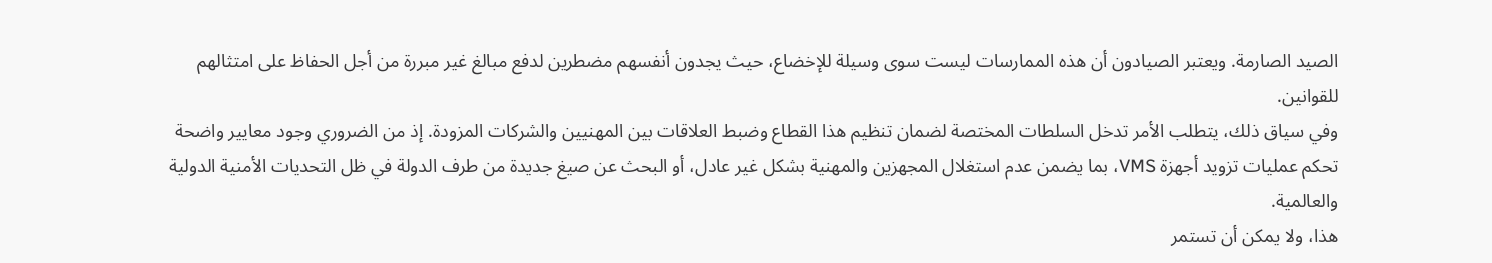الصيد الصارمة. ويعتبر الصيادون أن هذه الممارسات ليست سوى وسيلة للإخضاع، حيث يجدون أنفسهم مضطرين لدفع مبالغ غير مبررة من أجل الحفاظ على امتثالهم للقوانين.
وفي سياق ذلك، يتطلب الأمر تدخل السلطات المختصة لضمان تنظيم هذا القطاع وضبط العلاقات بين المهنيين والشركات المزودة. إذ من الضروري وجود معايير واضحة تحكم عمليات تزويد أجهزة VMS، بما يضمن عدم استغلال المجهزين والمهنية بشكل غير عادل، أو البحث عن صيغ جديدة من طرف الدولة في ظل التحديات الأمنية الدولية والعالمية.
هذا، ولا يمكن أن تستمر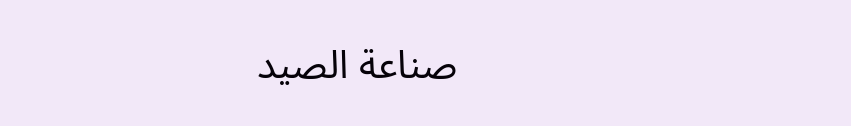صناعة الصيد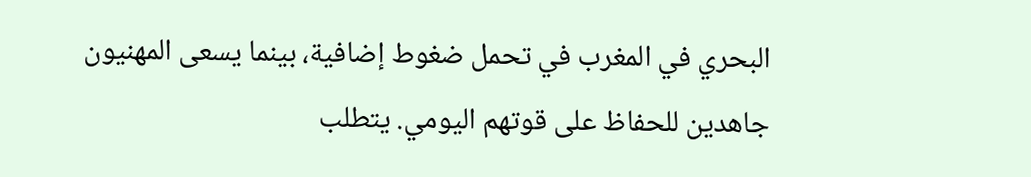البحري في المغرب في تحمل ضغوط إضافية، بينما يسعى المهنيون جاهدين للحفاظ على قوتهم اليومي. يتطلب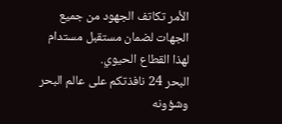الأمر تكاتف الجهود من جميع الجهات لضمان مستقبل مستدام لهذا القطاع الحيوي.
البحر 24 نافذتكم على عالم البحر وشؤونه